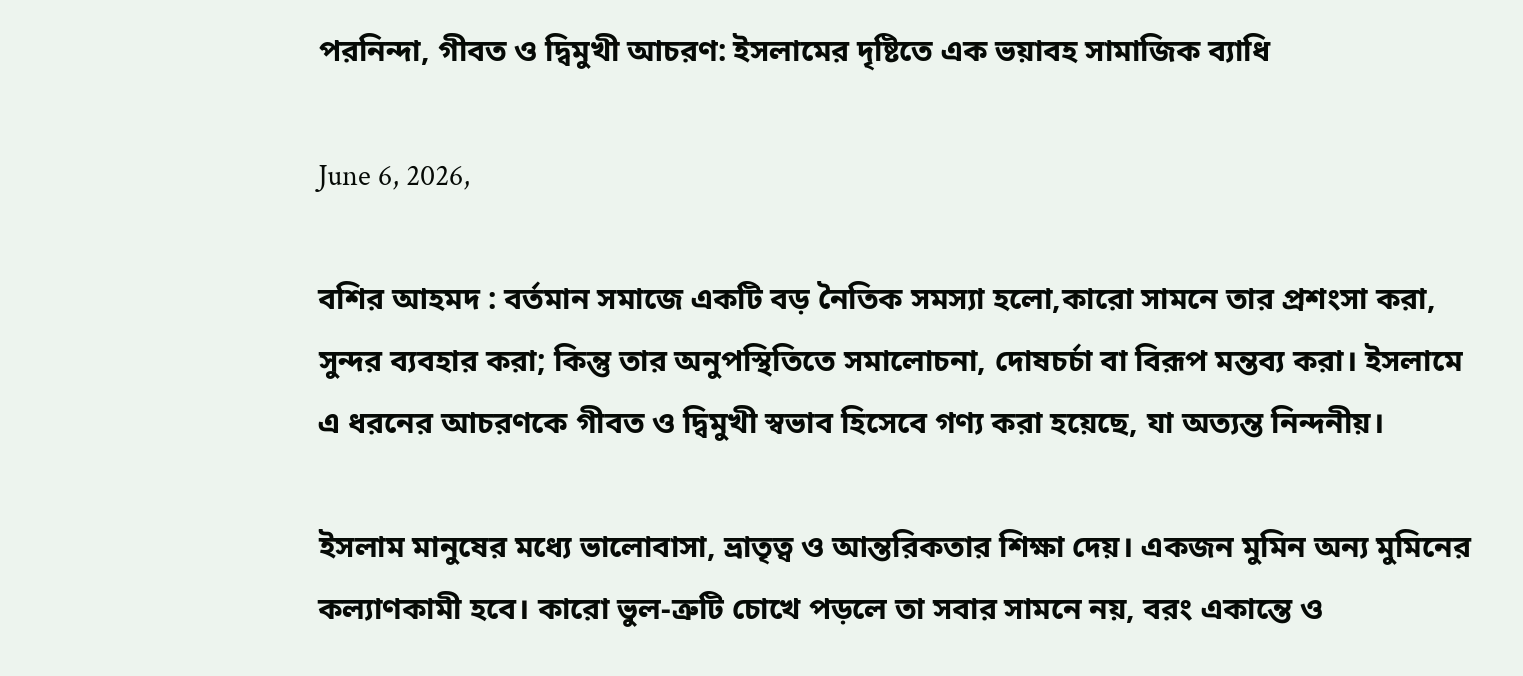পরনিন্দা, গীবত ও দ্বিমুখী আচরণ: ইসলামের দৃষ্টিতে এক ভয়াবহ সামাজিক ব্যাধি

June 6, 2026,

বশির আহমদ : বর্তমান সমাজে একটি বড় নৈতিক সমস্যা হলো,কারো সামনে তার প্রশংসা করা, সুন্দর ব্যবহার করা; কিন্তু তার অনুপস্থিতিতে সমালোচনা, দোষচর্চা বা বিরূপ মন্তব্য করা। ইসলামে এ ধরনের আচরণকে গীবত ও দ্বিমুখী স্বভাব হিসেবে গণ্য করা হয়েছে, যা অত্যন্ত নিন্দনীয়।

ইসলাম মানুষের মধ্যে ভালোবাসা, ভ্রাতৃত্ব ও আন্তরিকতার শিক্ষা দেয়। একজন মুমিন অন্য মুমিনের কল্যাণকামী হবে। কারো ভুল-ত্রুটি চোখে পড়লে তা সবার সামনে নয়, বরং একান্তে ও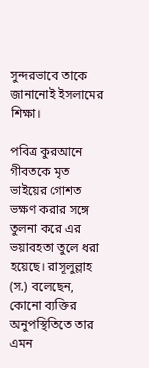সুন্দরভাবে তাকে জানানোই ইসলামের শিক্ষা।

পবিত্র কুরআনে গীবতকে মৃত ভাইয়ের গোশত ভক্ষণ করার সঙ্গে তুলনা করে এর ভয়াবহতা তুলে ধরা হয়েছে। রাসূলুল্লাহ (স.) বলেছেন, কোনো ব্যক্তির অনুপস্থিতিতে তার এমন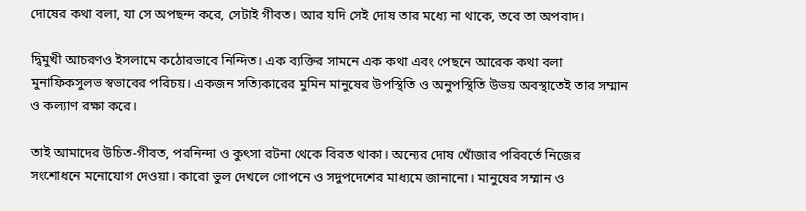দোষের কথা বলা, যা সে অপছন্দ করে, সেটাই গীবত। আর যদি সেই দোষ তার মধ্যে না থাকে, তবে তা অপবাদ।

দ্বিমুখী আচরণও ইসলামে কঠোরভাবে নিন্দিত। এক ব্যক্তির সামনে এক কথা এবং পেছনে আরেক কথা বলা মুনাফিকসুলভ স্বভাবের পরিচয়। একজন সত্যিকারের মুমিন মানুষের উপস্থিতি ও অনুপস্থিতি উভয় অবস্থাতেই তার সম্মান ও কল্যাণ রক্ষা করে।

তাই আমাদের উচিত-গীবত, পরনিন্দা ও কুৎসা রটনা থেকে বিরত থাকা। অন্যের দোষ খোঁজার পরিবর্তে নিজের সংশোধনে মনোযোগ দেওয়া। কারো ভুল দেখলে গোপনে ও সদুপদেশের মাধ্যমে জানানো। মানুষের সম্মান ও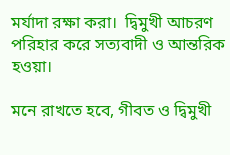মর্যাদা রক্ষা করা।  দ্বিমুখী আচরণ পরিহার করে সত্যবাদী ও আন্তরিক হওয়া।

মনে রাখতে হবে, গীবত ও দ্বিমুখী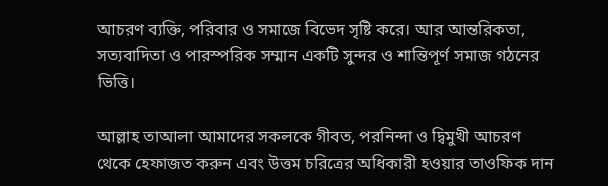আচরণ ব্যক্তি, পরিবার ও সমাজে বিভেদ সৃষ্টি করে। আর আন্তরিকতা, সত্যবাদিতা ও পারস্পরিক সম্মান একটি সুন্দর ও শান্তিপূর্ণ সমাজ গঠনের ভিত্তি।

আল্লাহ তাআলা আমাদের সকলকে গীবত, পরনিন্দা ও দ্বিমুখী আচরণ থেকে হেফাজত করুন এবং উত্তম চরিত্রের অধিকারী হওয়ার তাওফিক দান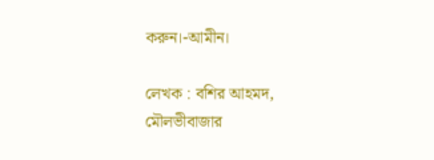করুন।-আমীন।

লেখক : বশির আহমদ, মৌলভীবাজার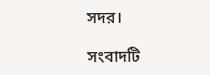সদর।

সংবাদটি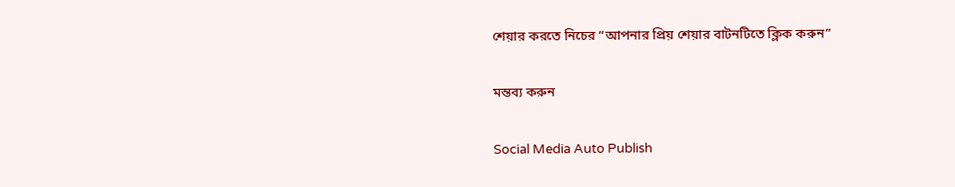শেয়ার করতে নিচের “আপনার প্রিয় শেয়ার বাটনটিতে ক্লিক করুন”

মন্তব্য করুন

Social Media Auto Publish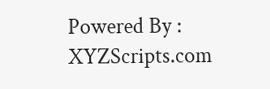Powered By : XYZScripts.com